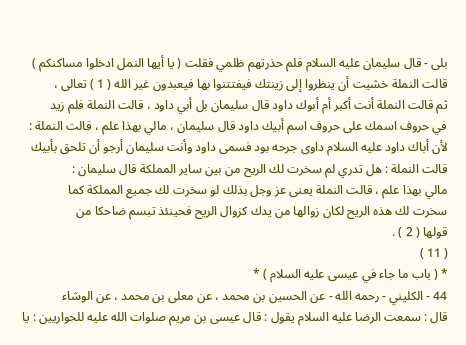بلى - قال سليمان عليه السلام فلم حذرتهم ظلمي فقلت ( يا أيها النمل ادخلوا مساكنكم )
قالت النملة خشيت أن ينظروا إلى زينتك فيفتتنوا بها فيعبدون غير الله ( 1 ) تعالى ،
ثم قالت النملة أنت أكبر أم أبوك داود قال سليمان بل أبي داود ، قالت النملة فلم زيد
في حروف اسمك على حروف اسم أبيك داود قال سليمان ، مالي بهذا علم ، قالت النملة :
لأن أباك داود عليه السلام داوى جرحه بود فسمى داود وأنت سليمان أرجو أن تلحق بأبيك
قالت النملة : هل تدري لم سخرت لك الريح من بين ساير المملكة قال سليمان :
مالي بهذا علم ، قالت النملة يعنى عز وجل بذلك لو سخرت لك جميع المملكة كما
سخرت لك هذه الريح لكان زوالها من يدك كزوال الريح فحينئذ تبسم ضاحكا من
قولها ( 2 ) .
( 11 )
* ( باب ما جاء في عيسى عليه السلام ) *
44 - الكليني - رحمه الله - عن الحسين بن محمد ، عن معلى بن محمد ، عن الوشاء
قال : سمعت الرضا عليه السلام يقول : قال عيسى بن مريم صلوات الله عليه للحواريين : يا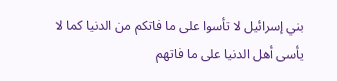بني إسرائيل لا تأسوا على ما فاتكم من الدنيا كما لا يأسى أهل الدنيا على ما فاتهم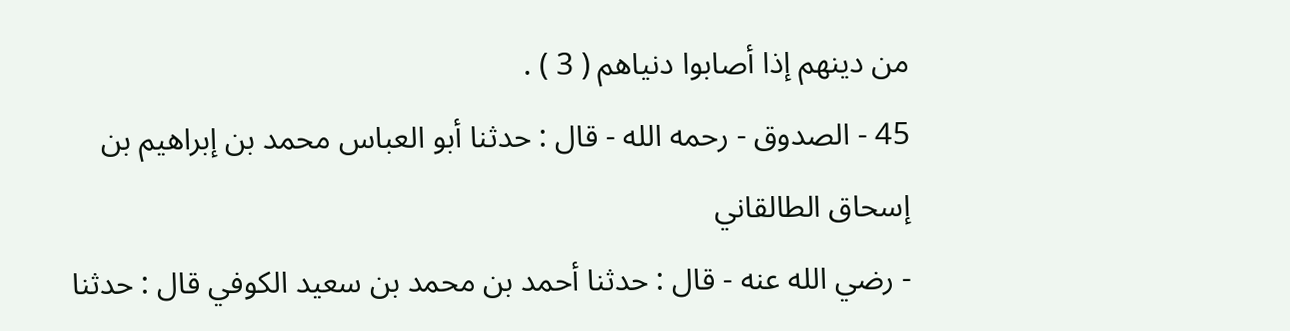من دينهم إذا أصابوا دنياهم ( 3 ) .
45 - الصدوق - رحمه الله - قال : حدثنا أبو العباس محمد بن إبراهيم بن إسحاق الطالقاني
- رضي الله عنه - قال : حدثنا أحمد بن محمد بن سعيد الكوفي قال : حدثنا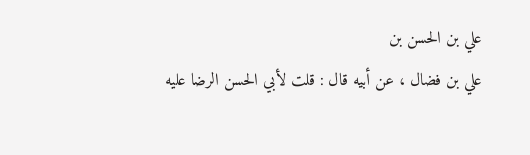علي بن الحسن بن
علي بن فضال ، عن أبيه قال : قلت لأبي الحسن الرضا عليه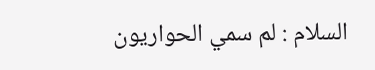السلام : لم سمي الحواريون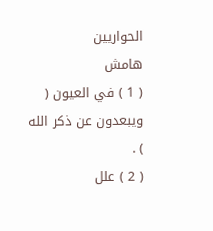الحواريين
هامش
( 1 ) في العيون ( ويبعدون عن ذكر الله ) .
( 2 ) علل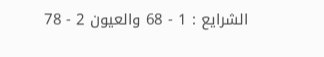الشرايع : 1 - 68 والعيون 2 - 78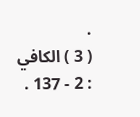.
( 3 ) الكافي : 2 - 137 .